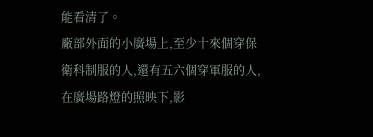能看清了。
廠部外面的小廣場上,至少十來個穿保衛科制服的人,還有五六個穿軍服的人,在廣場路燈的照映下,影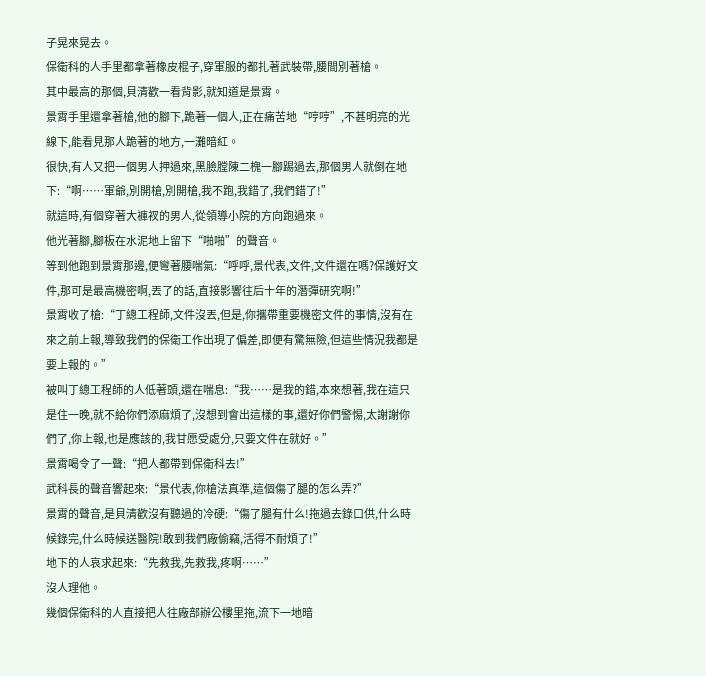子晃來晃去。
保衛科的人手里都拿著橡皮棍子,穿軍服的都扎著武裝帶,腰間別著槍。
其中最高的那個,貝清歡一看背影,就知道是景霄。
景霄手里還拿著槍,他的腳下,跪著一個人,正在痛苦地“哼哼”,不甚明亮的光線下,能看見那人跪著的地方,一灘暗紅。
很快,有人又把一個男人押過來,黑臉膛陳二槐一腳踢過去,那個男人就倒在地下:“啊……軍爺,別開槍,別開槍,我不跑,我錯了,我們錯了!”
就這時,有個穿著大褲衩的男人,從領導小院的方向跑過來。
他光著腳,腳板在水泥地上留下“啪啪”的聲音。
等到他跑到景霄那邊,便彎著腰喘氣:“呼呼,景代表,文件,文件還在嗎?保護好文件,那可是最高機密啊,丟了的話,直接影響往后十年的潛彈研究啊!”
景霄收了槍:“丁總工程師,文件沒丟,但是,你攜帶重要機密文件的事情,沒有在來之前上報,導致我們的保衛工作出現了偏差,即便有驚無險,但這些情況我都是要上報的。”
被叫丁總工程師的人低著頭,還在喘息:“我……是我的錯,本來想著,我在這只是住一晚,就不給你們添麻煩了,沒想到會出這樣的事,還好你們警惕,太謝謝你們了,你上報,也是應該的,我甘愿受處分,只要文件在就好。”
景霄喝令了一聲:“把人都帶到保衛科去!”
武科長的聲音響起來:“景代表,你槍法真準,這個傷了腿的怎么弄?”
景霄的聲音,是貝清歡沒有聽過的冷硬:“傷了腿有什么!拖過去錄口供,什么時候錄完,什么時候送醫院!敢到我們廠偷竊,活得不耐煩了!”
地下的人哀求起來:“先救我,先救我,疼啊……”
沒人理他。
幾個保衛科的人直接把人往廠部辦公樓里拖,流下一地暗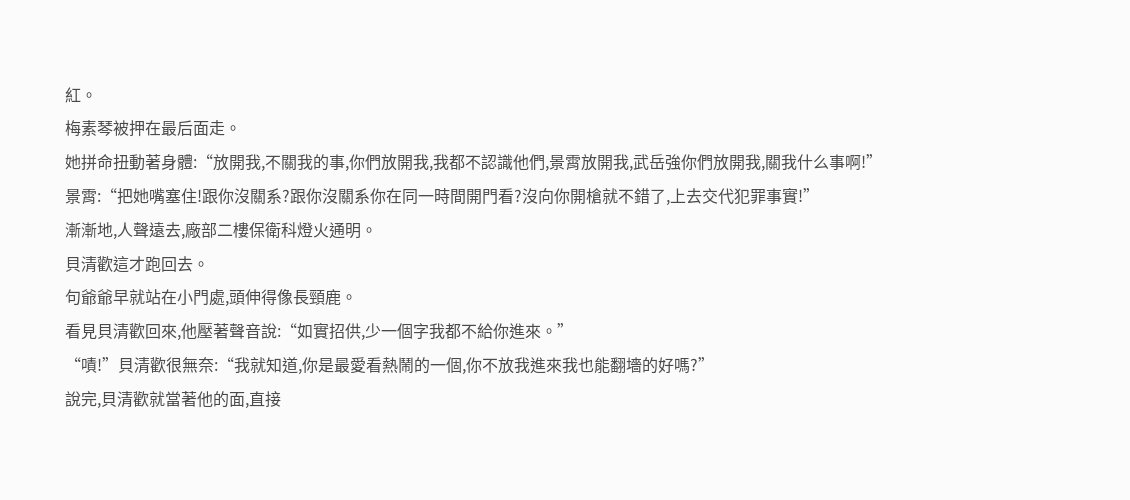紅。
梅素琴被押在最后面走。
她拼命扭動著身體:“放開我,不關我的事,你們放開我,我都不認識他們,景霄放開我,武岳強你們放開我,關我什么事啊!”
景霄:“把她嘴塞住!跟你沒關系?跟你沒關系你在同一時間開門看?沒向你開槍就不錯了,上去交代犯罪事實!”
漸漸地,人聲遠去,廠部二樓保衛科燈火通明。
貝清歡這才跑回去。
句爺爺早就站在小門處,頭伸得像長頸鹿。
看見貝清歡回來,他壓著聲音說:“如實招供,少一個字我都不給你進來。”
“嘖!”貝清歡很無奈:“我就知道,你是最愛看熱鬧的一個,你不放我進來我也能翻墻的好嗎?”
說完,貝清歡就當著他的面,直接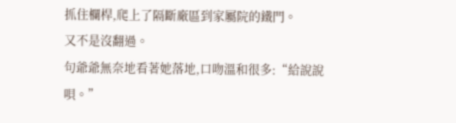抓住欄桿,爬上了隔斷廠區到家屬院的鐵門。
又不是沒翻過。
句爺爺無奈地看著她落地,口吻溫和很多:“給說說唄。”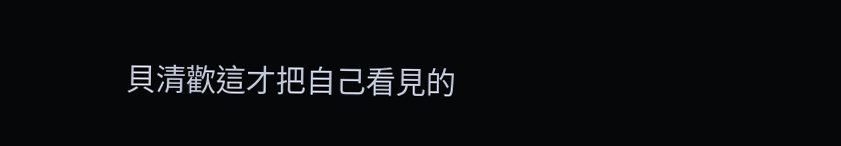貝清歡這才把自己看見的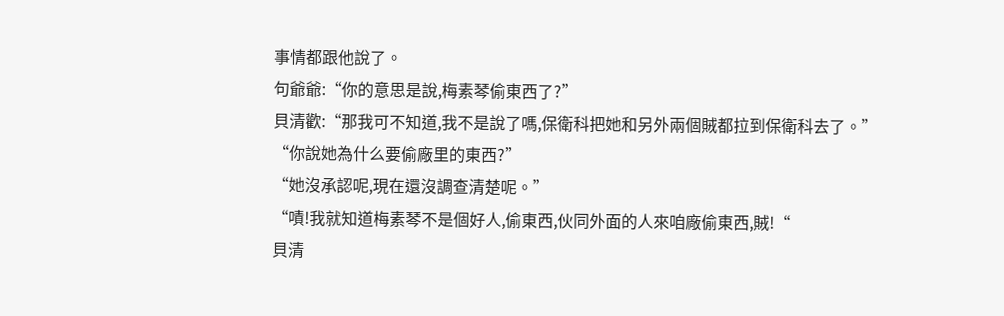事情都跟他說了。
句爺爺:“你的意思是說,梅素琴偷東西了?”
貝清歡:“那我可不知道,我不是說了嗎,保衛科把她和另外兩個賊都拉到保衛科去了。”
“你說她為什么要偷廠里的東西?”
“她沒承認呢,現在還沒調查清楚呢。”
“嘖!我就知道梅素琴不是個好人,偷東西,伙同外面的人來咱廠偷東西,賊!“
貝清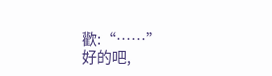歡:“……”
好的吧,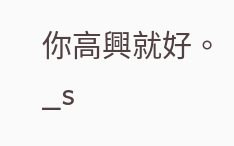你高興就好。
_s